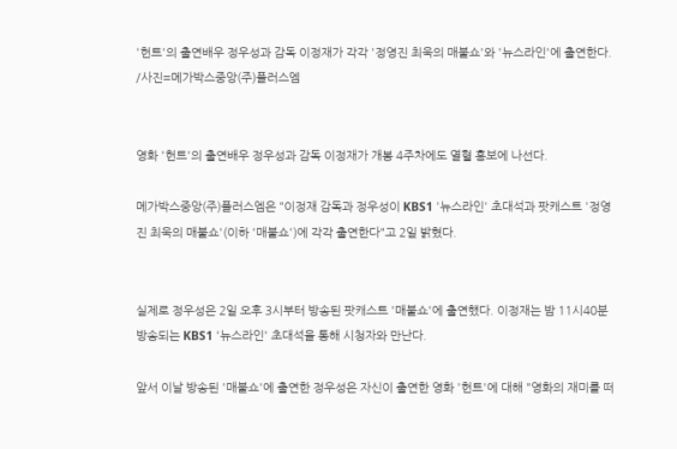'헌트'의 출연배우 정우성과 감독 이정재가 각각 '정영진 최욱의 매불쇼'와 '뉴스라인'에 출연한다. /사진=메가박스중앙(주)플러스엠


영화 '헌트'의 출연배우 정우성과 감독 이정재가 개봉 4주차에도 열혈 홍보에 나선다.

메가박스중앙(주)플러스엠은 "이정재 감독과 정우성이 KBS1 '뉴스라인' 초대석과 팟캐스트 '정영진 최욱의 매불쇼'(이하 '매불쇼')에 각각 출연한다"고 2일 밝혔다.


실제로 정우성은 2일 오후 3시부터 방송된 팟캐스트 '매불쇼'에 출연했다. 이정재는 밤 11시40분 방송되는 KBS1 '뉴스라인' 초대석을 통해 시청자와 만난다.

앞서 이날 방송된 '매불쇼'에 출연한 정우성은 자신이 출연한 영화 '헌트'에 대해 "영화의 재미를 떠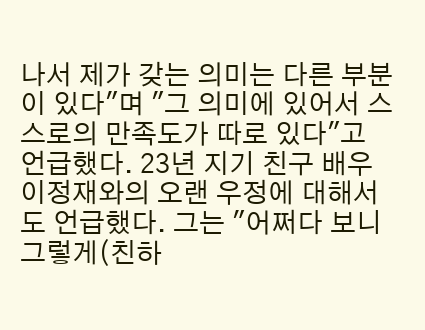나서 제가 갖는 의미는 다른 부분이 있다"며 "그 의미에 있어서 스스로의 만족도가 따로 있다"고 언급했다. 23년 지기 친구 배우 이정재와의 오랜 우정에 대해서도 언급했다. 그는 "어쩌다 보니 그렇게(친하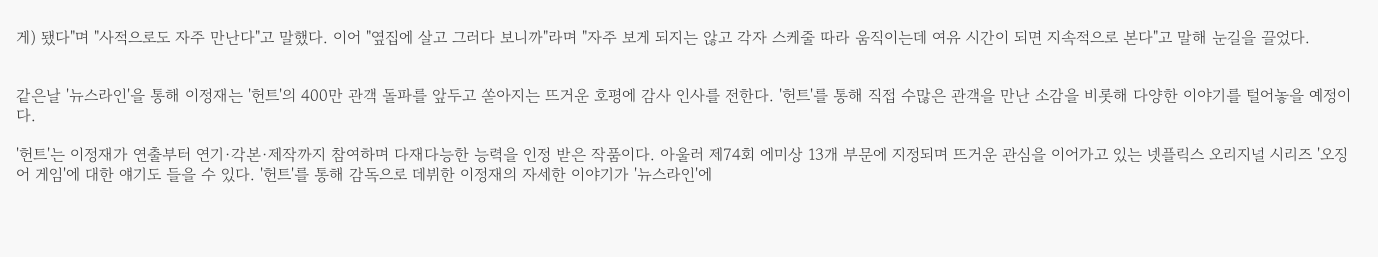게) 됐다"며 "사적으로도 자주 만난다"고 말했다. 이어 "옆집에 살고 그러다 보니까"라며 "자주 보게 되지는 않고 각자 스케줄 따라 움직이는데 여유 시간이 되면 지속적으로 본다"고 말해 눈길을 끌었다.


같은날 '뉴스라인'을 통해 이정재는 '헌트'의 400만 관객 돌파를 앞두고 쏟아지는 뜨거운 호평에 감사 인사를 전한다. '헌트'를 통해 직접 수많은 관객을 만난 소감을 비롯해 다양한 이야기를 털어놓을 예정이다.

'헌트'는 이정재가 연출부터 연기·각본·제작까지 참여하며 다재다능한 능력을 인정 받은 작품이다. 아울러 제74회 에미상 13개 부문에 지정되며 뜨거운 관심을 이어가고 있는 넷플릭스 오리지널 시리즈 '오징어 게임'에 대한 얘기도 들을 수 있다. '헌트'를 통해 감독으로 데뷔한 이정재의 자세한 이야기가 '뉴스라인'에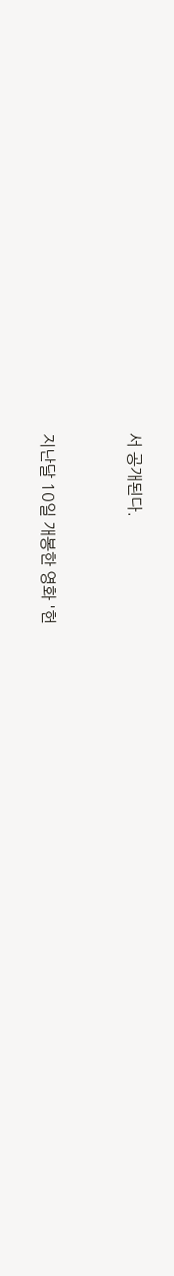서 공개된다.


지난달 10일 개봉한 영화 '헌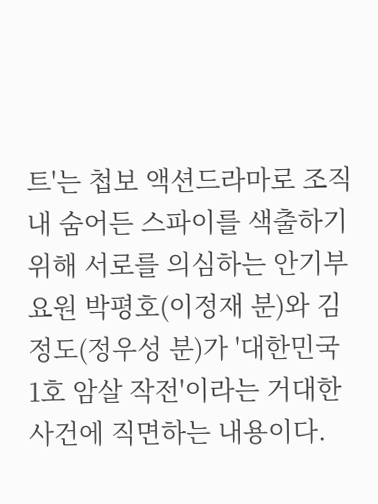트'는 첩보 액션드라마로 조직 내 숨어든 스파이를 색출하기 위해 서로를 의심하는 안기부 요원 박평호(이정재 분)와 김정도(정우성 분)가 '대한민국 1호 암살 작전'이라는 거대한 사건에 직면하는 내용이다.